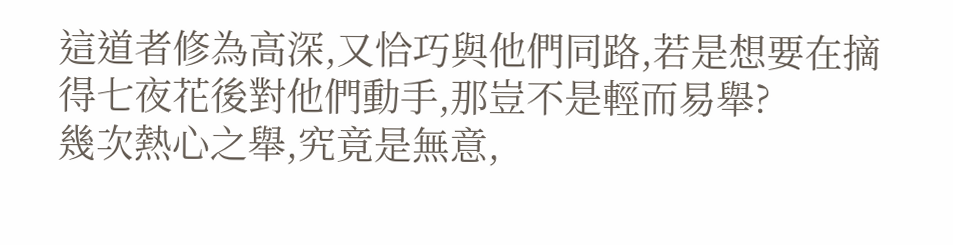這道者修為高深,又恰巧與他們同路,若是想要在摘得七夜花後對他們動手,那豈不是輕而易舉?
幾次熱心之舉,究竟是無意,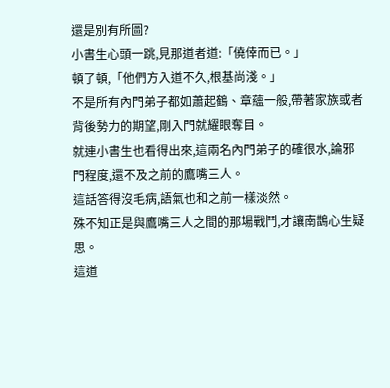還是別有所圖?
小書生心頭一跳,見那道者道:「僥倖而已。」
頓了頓,「他們方入道不久,根基尚淺。」
不是所有內門弟子都如蕭起鶴、章蘊一般,帶著家族或者背後勢力的期望,剛入門就耀眼奪目。
就連小書生也看得出來,這兩名內門弟子的確很水,論邪門程度,還不及之前的鷹嘴三人。
這話答得沒毛病,語氣也和之前一樣淡然。
殊不知正是與鷹嘴三人之間的那場戰鬥,才讓南鵲心生疑思。
這道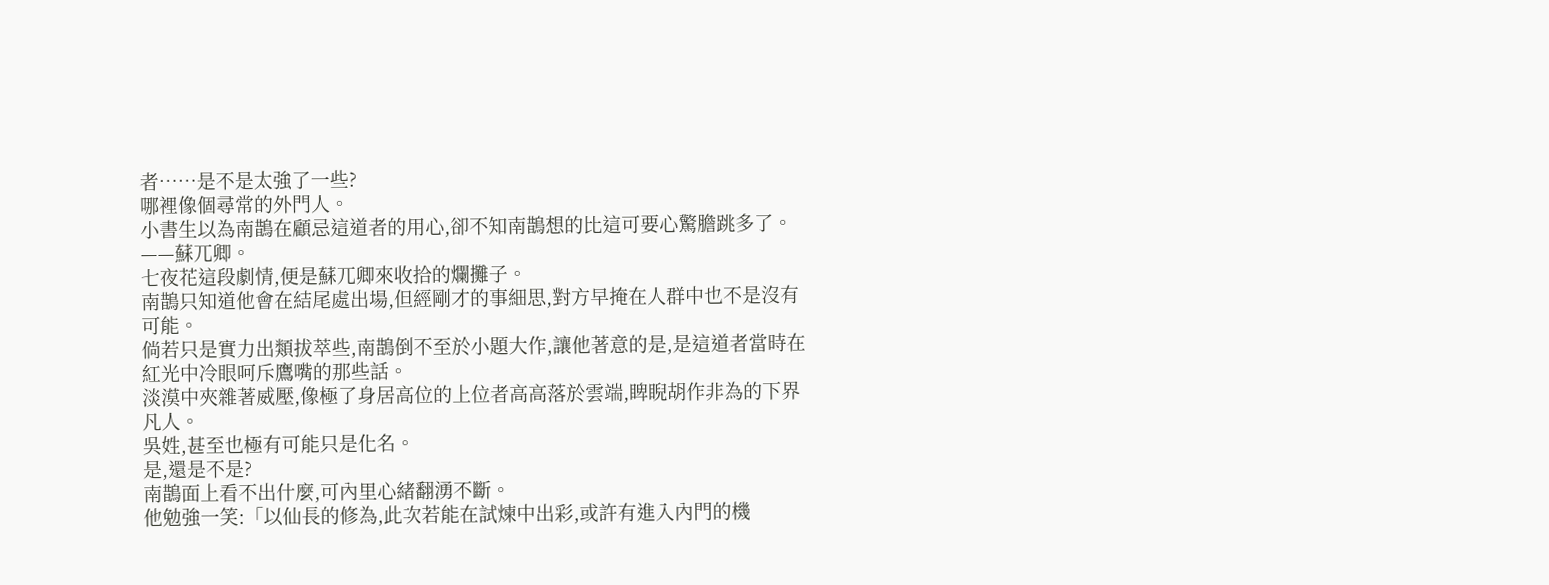者……是不是太強了一些?
哪裡像個尋常的外門人。
小書生以為南鵲在顧忌這道者的用心,卻不知南鵲想的比這可要心驚膽跳多了。
——蘇兀卿。
七夜花這段劇情,便是蘇兀卿來收拾的爛攤子。
南鵲只知道他會在結尾處出場,但經剛才的事細思,對方早掩在人群中也不是沒有可能。
倘若只是實力出類拔萃些,南鵲倒不至於小題大作,讓他著意的是,是這道者當時在紅光中冷眼呵斥鷹嘴的那些話。
淡漠中夾雜著威壓,像極了身居高位的上位者高高落於雲端,睥睨胡作非為的下界凡人。
吳姓,甚至也極有可能只是化名。
是,還是不是?
南鵲面上看不出什麼,可內里心緒翻湧不斷。
他勉強一笑:「以仙長的修為,此次若能在試煉中出彩,或許有進入內門的機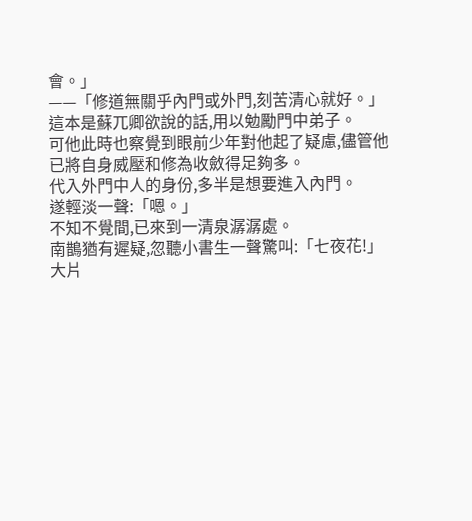會。」
——「修道無關乎內門或外門,刻苦清心就好。」
這本是蘇兀卿欲說的話,用以勉勵門中弟子。
可他此時也察覺到眼前少年對他起了疑慮,儘管他已將自身威壓和修為收斂得足夠多。
代入外門中人的身份,多半是想要進入內門。
遂輕淡一聲:「嗯。」
不知不覺間,已來到一清泉潺潺處。
南鵲猶有遲疑,忽聽小書生一聲驚叫:「七夜花!」
大片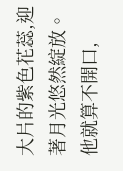大片的紫色花蕊,迎著月光悠然綻放。
他就算不開口,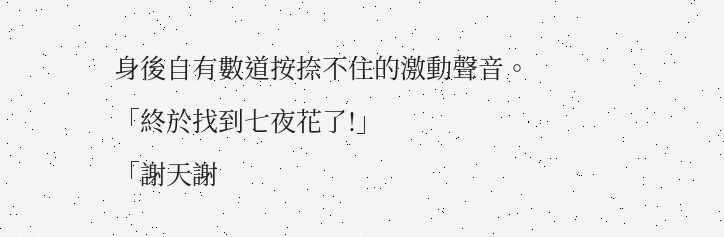身後自有數道按捺不住的激動聲音。
「終於找到七夜花了!」
「謝天謝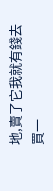地,賣了它我就有錢去買一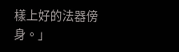樣上好的法器傍身。」